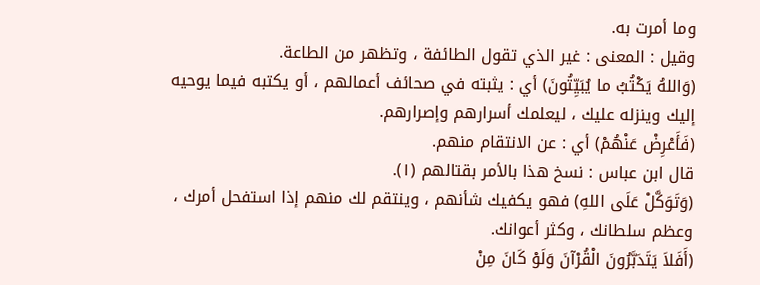وما أمرت به.
وقيل : المعنى : غير الذي تقول الطائفة ، وتظهر من الطاعة.
(وَاللهُ يَكْتُبُ ما يُبَيِّتُونَ) أي : يثبته في صحائف أعمالهم ، أو يكتبه فيما يوحيه إليك وينزله عليك ، ليعلمك أسرارهم وإصرارهم.
(فَأَعْرِضْ عَنْهُمْ) أي : عن الانتقام منهم.
قال ابن عباس : نسخ هذا بالأمر بقتالهم (١).
(وَتَوَكَّلْ عَلَى اللهِ) فهو يكفيك شأنهم ، وينتقم لك منهم إذا استفحل أمرك ، وعظم سلطانك ، وكثر أعوانك.
(أَفَلاَ يَتَدَبَّرُونَ الْقُرْآنَ وَلَوْ كَانَ مِنْ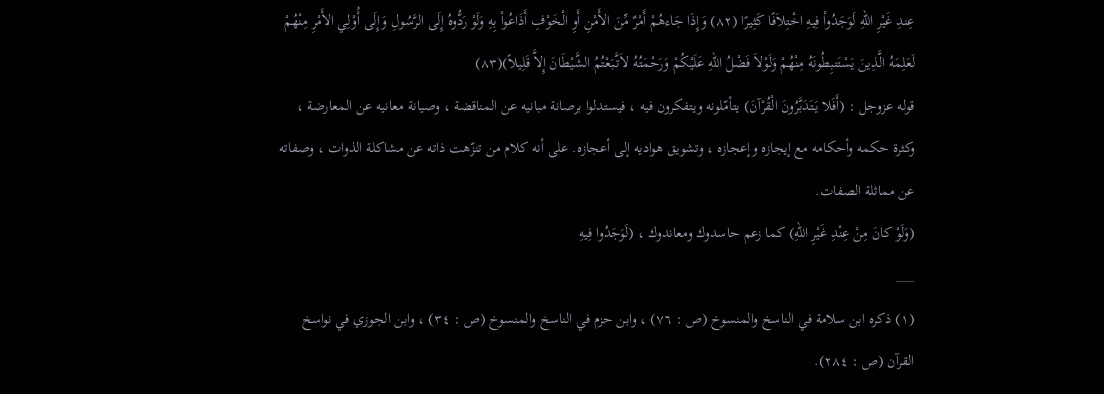عِندِ غَيْرِ اللّهِ لَوَجَدُواْ فِيهِ اخْتِلاَفًا كَثِيرًا (٨٢) وَإِذَا جَاءهُمْ أَمْرٌ مِّنَ الأَمْنِ أَوِ الْخَوْفِ أَذَاعُواْ بِهِ وَلَوْ رَدُّوهُ إِلَى الرَّسُولِ وَإِلَى أُوْلِي الأَمْرِ مِنْهُمْ لَعَلِمَهُ الَّذِينَ يَسْتَنبِطُونَهُ مِنْهُمْ وَلَوْلاَ فَضْلُ اللّهِ عَلَيْكُمْ وَرَحْمَتُهُ لاَتَّبَعْتُمُ الشَّيْطَانَ إِلاَّ قَلِيلاً)(٨٣)
قوله عزوجل : (أَفَلا يَتَدَبَّرُونَ الْقُرْآنَ) يتأمّلونه ويتفكرون فيه ، فيستدلوا برصانة مبانيه عن المناقضة ، وصيانة معانيه عن المعارضة ، وكثرة حكمه وأحكامه مع إيجازه وإعجازه ، وتشويق هواديه إلى أعجازه. على أنه كلام من تنزّهت ذاته عن مشاكلة الذوات ، وصفاته عن مماثلة الصفات.
(وَلَوْ كانَ مِنْ عِنْدِ غَيْرِ اللهِ) كما زعم حاسدوك ومعاندوك ، (لَوَجَدُوا فِيهِ
___
(١) ذكره ابن سلامة في الناسخ والمنسوخ (ص : ٧٦) ، وابن حزم في الناسخ والمنسوخ (ص : ٣٤) ، وابن الجوزي في نواسخ القرآن (ص : ٢٨٤).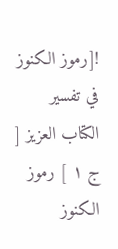![رموز الكنوز في تفسير الكتاب العزيز [ ج ١ ] رموز الكنوز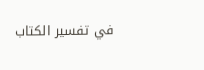في تفسير الكتاب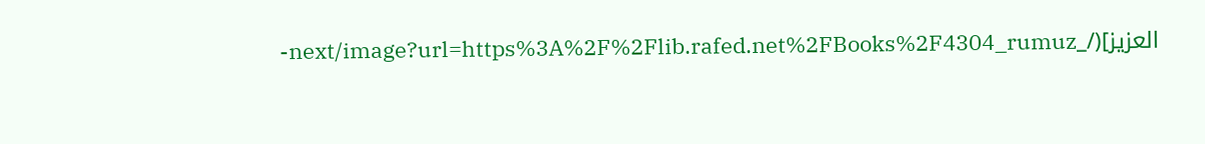العزيز](/_next/image?url=https%3A%2F%2Flib.rafed.net%2FBooks%2F4304_rumuz-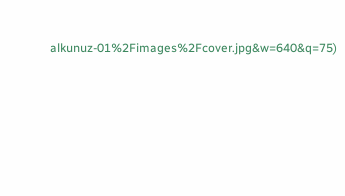alkunuz-01%2Fimages%2Fcover.jpg&w=640&q=75)